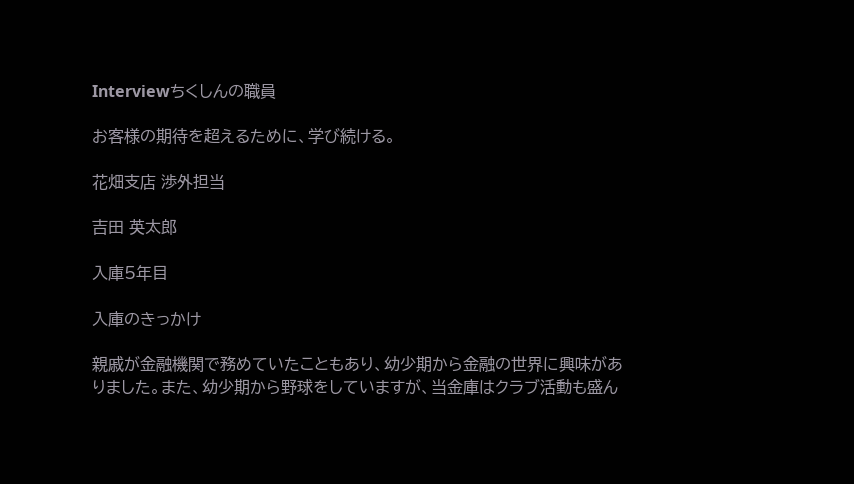Interviewちくしんの職員

お客様の期待を超えるために、学び続ける。

花畑支店 渉外担当

吉田 英太郎

入庫5年目

入庫のきっかけ

親戚が金融機関で務めていたこともあり、幼少期から金融の世界に興味がありました。また、幼少期から野球をしていますが、当金庫はクラブ活動も盛ん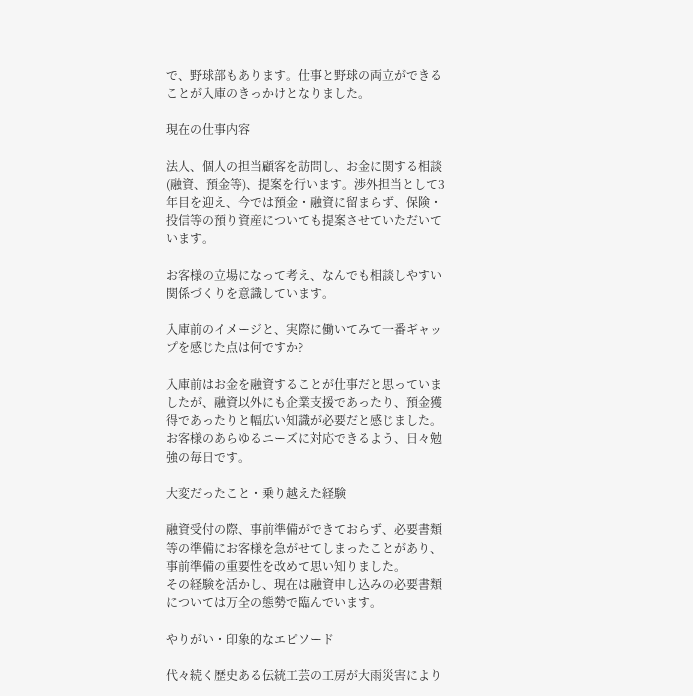で、野球部もあります。仕事と野球の両立ができることが入庫のきっかけとなりました。

現在の仕事内容

法人、個人の担当顧客を訪問し、お金に関する相談(融資、預金等)、提案を行います。渉外担当として3年目を迎え、今では預金・融資に留まらず、保険・投信等の預り資産についても提案させていただいています。

お客様の立場になって考え、なんでも相談しやすい関係づくりを意識しています。

入庫前のイメージと、実際に働いてみて一番ギャップを感じた点は何ですか?

入庫前はお金を融資することが仕事だと思っていましたが、融資以外にも企業支援であったり、預金獲得であったりと幅広い知識が必要だと感じました。
お客様のあらゆるニーズに対応できるよう、日々勉強の毎日です。

大変だったこと・乗り越えた経験

融資受付の際、事前準備ができておらず、必要書類等の準備にお客様を急がせてしまったことがあり、事前準備の重要性を改めて思い知りました。
その経験を活かし、現在は融資申し込みの必要書類については万全の態勢で臨んでいます。

やりがい・印象的なエピソード

代々続く歴史ある伝統工芸の工房が大雨災害により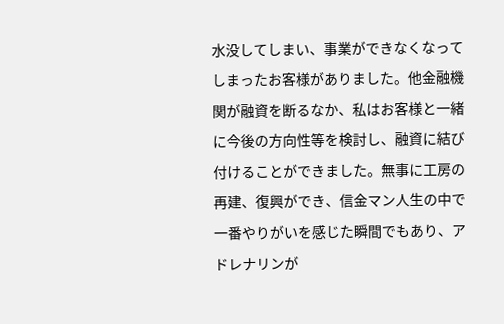水没してしまい、事業ができなくなってしまったお客様がありました。他金融機関が融資を断るなか、私はお客様と一緒に今後の方向性等を検討し、融資に結び付けることができました。無事に工房の再建、復興ができ、信金マン人生の中で一番やりがいを感じた瞬間でもあり、アドレナリンが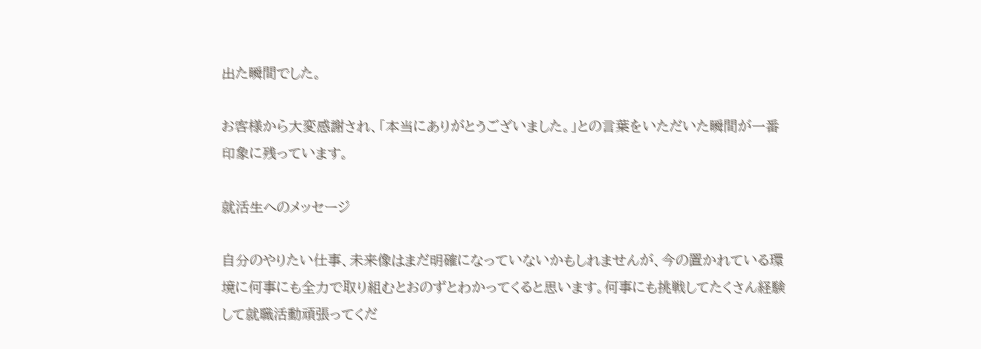出た瞬間でした。

お客様から大変感謝され、「本当にありがとうございました。」との言葉をいただいた瞬間が一番印象に残っています。

就活生へのメッセージ

自分のやりたい仕事、未来像はまだ明確になっていないかもしれませんが、今の置かれている環境に何事にも全力で取り組むとおのずとわかってくると思います。何事にも挑戦してたくさん経験して就職活動頑張ってくだ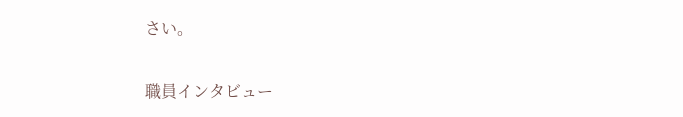さい。

職員インタビュー